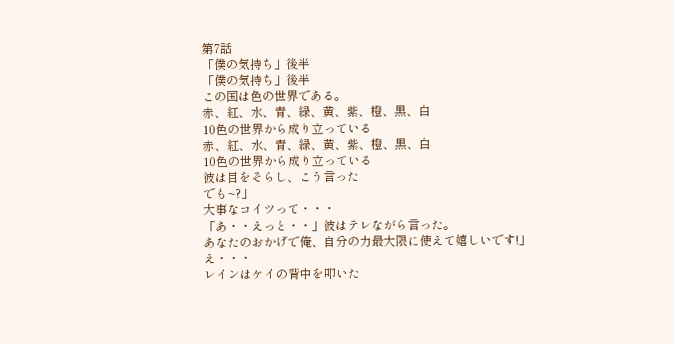第7話
「僕の気持ち」後半
「僕の気持ち」後半
この国は色の世界である。
赤、紅、水、青、緑、黄、紫、橙、黒、白
10色の世界から成り立っている
赤、紅、水、青、緑、黄、紫、橙、黒、白
10色の世界から成り立っている
彼は目をそらし、こう言った
でも~?」
大事なコイツって・・・
「あ・・えっと・・」彼はテレながら言った。
あなたのおかげで俺、自分の力最大限に使えて嬉しいです!」
え・・・
レインはケイの背中を叩いた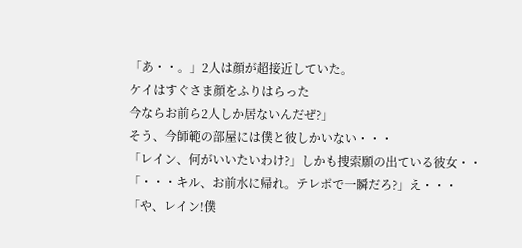「あ・・。」2人は顔が超接近していた。
ケイはすぐさま顔をふりはらった
今ならお前ら2人しか居ないんだぜ?」
そう、今師範の部屋には僕と彼しかいない・・・
「レイン、何がいいたいわけ?」しかも捜索願の出ている彼女・・
「・・・キル、お前水に帰れ。テレポで一瞬だろ?」え・・・
「や、レイン!僕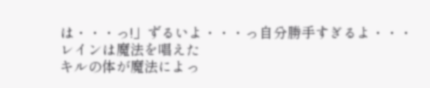は・・・っ!」ずるいよ・・・っ自分勝手すぎるよ・・・
レインは魔法を唱えた
キルの体が魔法によっ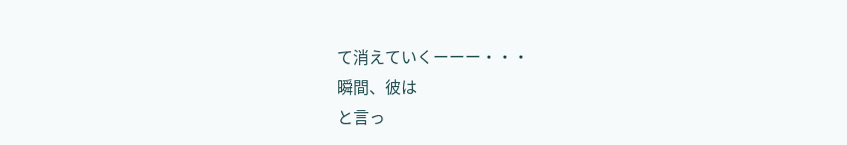て消えていくーーー・・・
瞬間、彼は
と言っ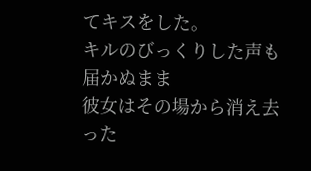てキスをした。
キルのびっくりした声も届かぬまま
彼女はその場から消え去った